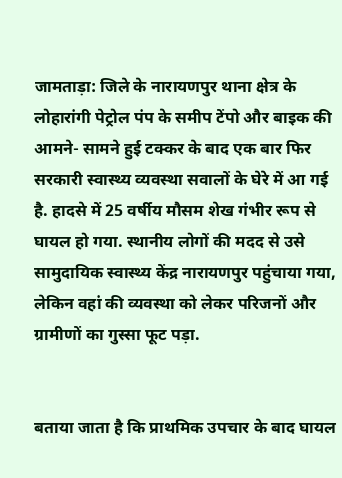जामताड़ा: जिले के नारायणपुर थाना क्षेत्र के लोहारांगी पेट्रोल पंप के समीप टेंपो और बाइक की आमने- सामने हुई टक्कर के बाद एक बार फिर सरकारी स्वास्थ्य व्यवस्था सवालों के घेरे में आ गई है. हादसे में 25 वर्षीय मौसम शेख गंभीर रूप से घायल हो गया. स्थानीय लोगों की मदद से उसे सामुदायिक स्वास्थ्य केंद्र नारायणपुर पहुंचाया गया, लेकिन वहां की व्यवस्था को लेकर परिजनों और ग्रामीणों का गुस्सा फूट पड़ा.


बताया जाता है कि प्राथमिक उपचार के बाद घायल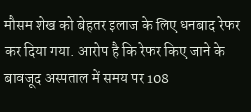मौसम शेख को बेहतर इलाज के लिए धनबाद रेफर कर दिया गया. आरोप है कि रेफर किए जाने के बावजूद अस्पताल में समय पर 108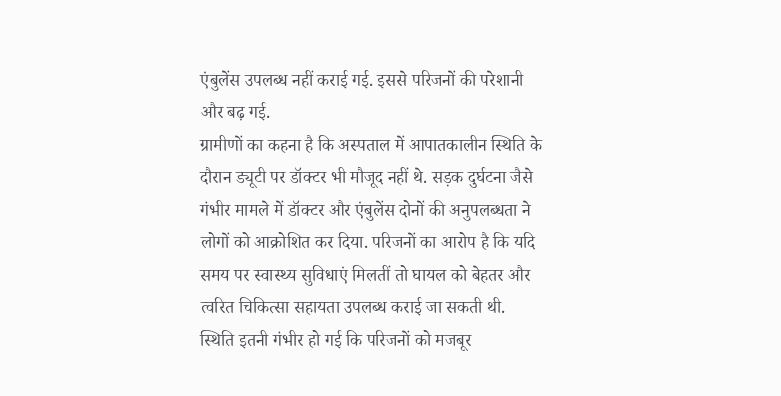एंबुलेंस उपलब्ध नहीं कराई गई. इससे परिजनों की परेशानी और बढ़ गई.
ग्रामीणों का कहना है कि अस्पताल में आपातकालीन स्थिति के दौरान ड्यूटी पर डॉक्टर भी मौजूद नहीं थे. सड़क दुर्घटना जैसे गंभीर मामले में डॉक्टर और एंबुलेंस दोनों की अनुपलब्धता ने लोगों को आक्रोशित कर दिया. परिजनों का आरोप है कि यदि समय पर स्वास्थ्य सुविधाएं मिलतीं तो घायल को बेहतर और त्वरित चिकित्सा सहायता उपलब्ध कराई जा सकती थी.
स्थिति इतनी गंभीर हो गई कि परिजनों को मजबूर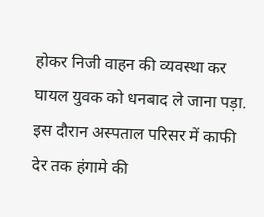होकर निजी वाहन की व्यवस्था कर घायल युवक को धनबाद ले जाना पड़ा. इस दौरान अस्पताल परिसर में काफी देर तक हंगामे की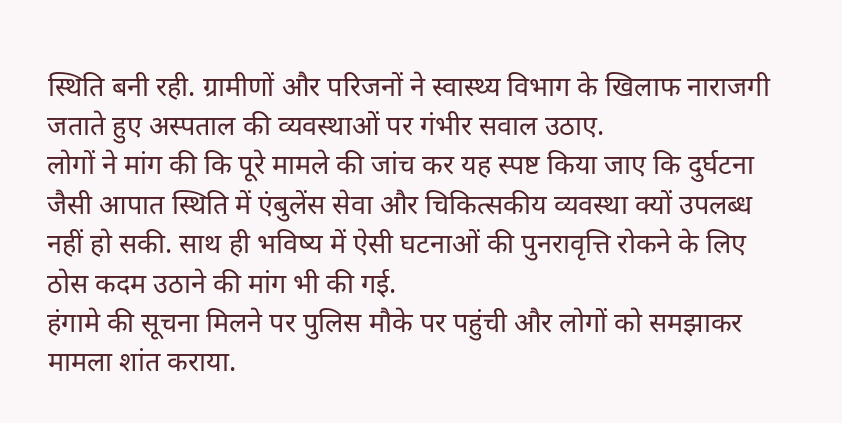स्थिति बनी रही. ग्रामीणों और परिजनों ने स्वास्थ्य विभाग के खिलाफ नाराजगी जताते हुए अस्पताल की व्यवस्थाओं पर गंभीर सवाल उठाए.
लोगों ने मांग की कि पूरे मामले की जांच कर यह स्पष्ट किया जाए कि दुर्घटना जैसी आपात स्थिति में एंबुलेंस सेवा और चिकित्सकीय व्यवस्था क्यों उपलब्ध नहीं हो सकी. साथ ही भविष्य में ऐसी घटनाओं की पुनरावृत्ति रोकने के लिए ठोस कदम उठाने की मांग भी की गई.
हंगामे की सूचना मिलने पर पुलिस मौके पर पहुंची और लोगों को समझाकर मामला शांत कराया.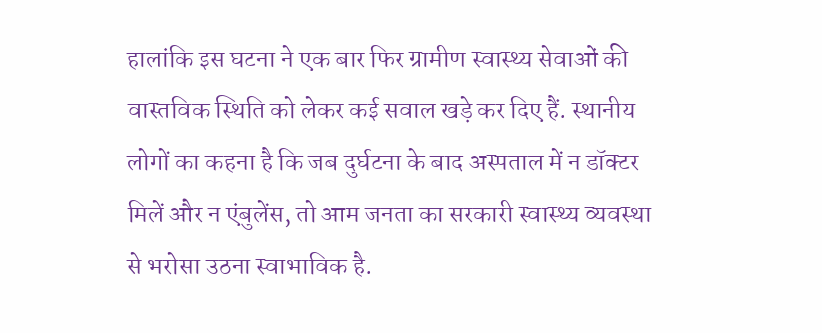हालांकि इस घटना ने एक बार फिर ग्रामीण स्वास्थ्य सेवाओं की वास्तविक स्थिति को लेकर कई सवाल खड़े कर दिए हैं. स्थानीय लोगों का कहना है कि जब दुर्घटना के बाद अस्पताल में न डॉक्टर मिलें और न एंबुलेंस, तो आम जनता का सरकारी स्वास्थ्य व्यवस्था से भरोसा उठना स्वाभाविक है.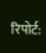रिपोर्ट: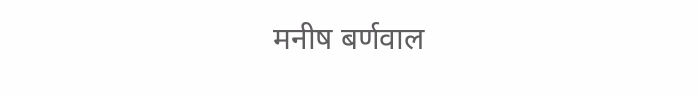मनीष बर्णवाल